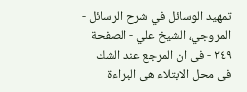تمهيد الوسائل في شرح الرسائل - المروجي، الشيخ علي - الصفحة ٢٤٩ - فى ان المرجع عند الشك فى محل الابتلاء هى البراءة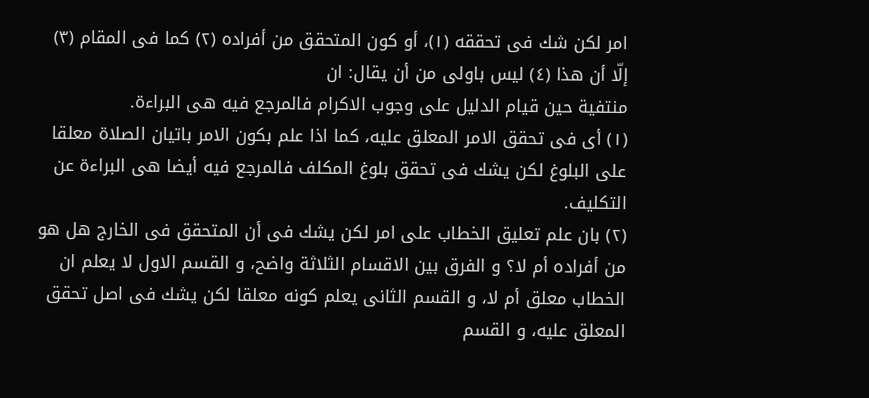امر لكن شك فى تحققه (١)، أو كون المتحقق من أفراده (٢) كما فى المقام (٣) إلّا أن هذا (٤) ليس باولى من أن يقال: ان
منتفية حين قيام الدليل على وجوب الاكرام فالمرجع فيه هى البراءة.
(١) أى فى تحقق الامر المعلق عليه، كما اذا علم بكون الامر باتيان الصلاة معلقا على البلوغ لكن يشك فى تحقق بلوغ المكلف فالمرجع فيه أيضا هى البراءة عن التكليف.
(٢) بان علم تعليق الخطاب على امر لكن يشك فى أن المتحقق فى الخارج هل هو من أفراده أم لا؟ و الفرق بين الاقسام الثلاثة واضح، و القسم الاول لا يعلم ان الخطاب معلق أم لا، و القسم الثانى يعلم كونه معلقا لكن يشك فى اصل تحقق المعلق عليه، و القسم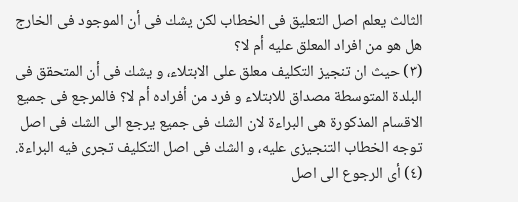الثالث يعلم اصل التعليق فى الخطاب لكن يشك فى أن الموجود فى الخارج هل هو من افراد المعلق عليه أم لا؟
(٣) حيث ان تنجيز التكليف معلق على الابتلاء، و يشك فى أن المتحقق فى البلدة المتوسطة مصداق للابتلاء و فرد من أفراده أم لا؟ فالمرجع فى جميع الاقسام المذكورة هى البراءة لان الشك فى جميع يرجع الى الشك فى اصل توجه الخطاب التنجيزى عليه، و الشك فى اصل التكليف تجرى فيه البراءة.
(٤) أى الرجوع الى اصل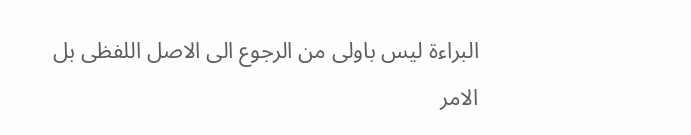البراءة ليس باولى من الرجوع الى الاصل اللفظى بل الامر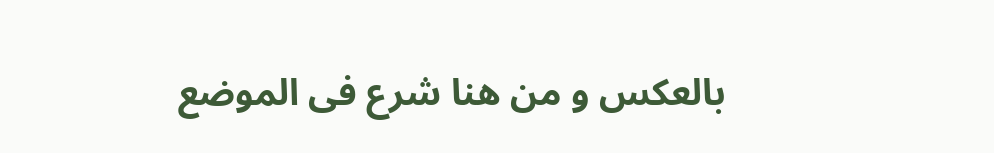بالعكس و من هنا شرع فى الموضع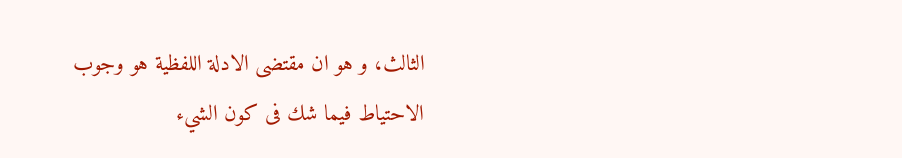الثالث، و هو ان مقتضى الادلة اللفظية هو وجوب الاحتياط فيما شك فى كون الشيء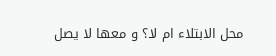محل الابتلاء ام لا؟ و معها لا يصل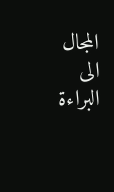المجال الى البراءة